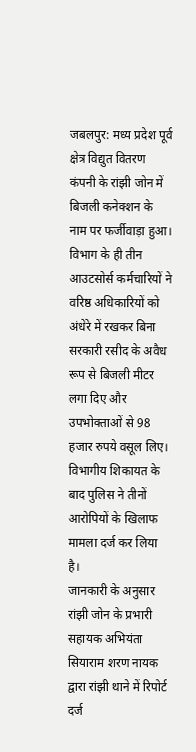जबलपुर: मध्य प्रदेश पूर्व क्षेत्र विद्युत वितरण कंपनी के रांझी जोन में बिजली कनेक्शन के नाम पर फर्जीवाड़ा हुआ। विभाग के ही तीन आउटसोर्स कर्मचारियों ने वरिष्ठ अधिकारियों को अंधेरे में रखकर बिना सरकारी रसीद के अवैध रूप से बिजली मीटर लगा दिए और उपभोक्ताओं से 98 हजार रुपये वसूल लिए। विभागीय शिकायत के बाद पुलिस ने तीनों आरोपियों के खिलाफ मामला दर्ज कर लिया है।
जानकारी के अनुसार रांझी जोन के प्रभारी सहायक अभियंता सियाराम शरण नायक द्वारा रांझी थाने में रिपोर्ट दर्ज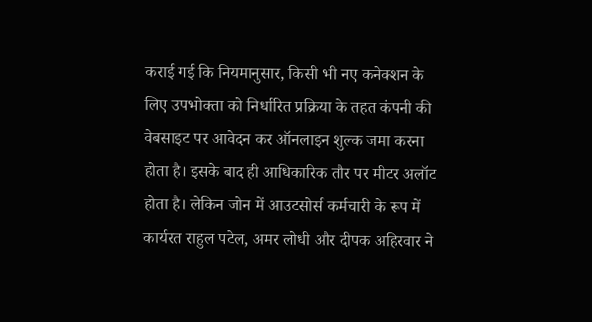कराई गई कि नियमानुसार, किसी भी नए कनेक्शन के लिए उपभोक्ता को निर्धारित प्रक्रिया के तहत कंपनी की वेबसाइट पर आवेदन कर ऑनलाइन शुल्क जमा करना होता है। इसके बाद ही आधिकारिक तौर पर मीटर अलॉट होता है। लेकिन जोन में आउटसोर्स कर्मचारी के रूप में कार्यरत राहुल पटेल, अमर लोधी और दीपक अहिरवार ने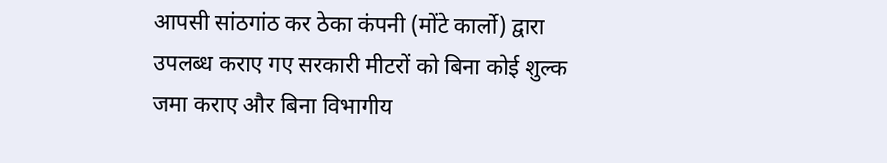आपसी सांठगांठ कर ठेका कंपनी (मोंटे कार्लो) द्वारा उपलब्ध कराए गए सरकारी मीटरों को बिना कोई शुल्क जमा कराए और बिना विभागीय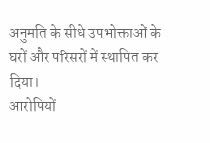अनुमति के सीधे उपभोक्ताओं के घरों और परिसरों में स्थापित कर दिया।
आरोपियों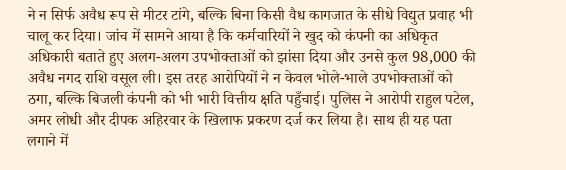ने न सिर्फ अवैध रूप से मीटर टांगे, बल्कि बिना किसी वैध कागजात के सीधे विद्युत प्रवाह भी चालू कर दिया। जांच में सामने आया है कि कर्मचारियों ने खुद को कंपनी का अधिकृत अधिकारी बताते हुए अलग-अलग उपभोक्ताओं को झांसा दिया और उनसे कुल 98,000 की अवैध नगद राशि वसूल ली। इस तरह आरोपियों ने न केवल भोले-भाले उपभोक्ताओं को ठगा, बल्कि बिजली कंपनी को भी भारी वित्तीय क्षति पहुँचाई। पुलिस ने आरोपी राहुल पटेल, अमर लोधी और दीपक अहिरवार के खिलाफ प्रकरण दर्ज कर लिया है। साथ ही यह पता लगाने में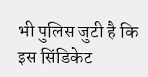भी पुलिस जुटी है कि इस सिंडिकेट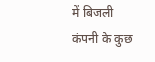में बिजली कंपनी के कुछ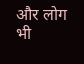और लोग भी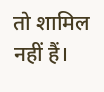तो शामिल नहीं हैं।